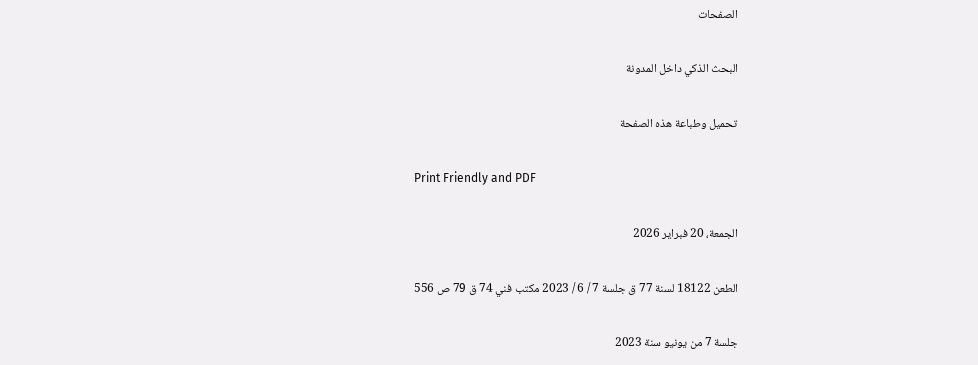الصفحات

البحث الذكي داخل المدونة

تحميل وطباعة هذه الصفحة

Print Friendly and PDF

الجمعة، 20 فبراير 2026

الطعن 18122 لسنة 77 ق جلسة 7 / 6 / 2023 مكتب فني 74 ق 79 ص 556

جلسة 7 من يونيو سنة 2023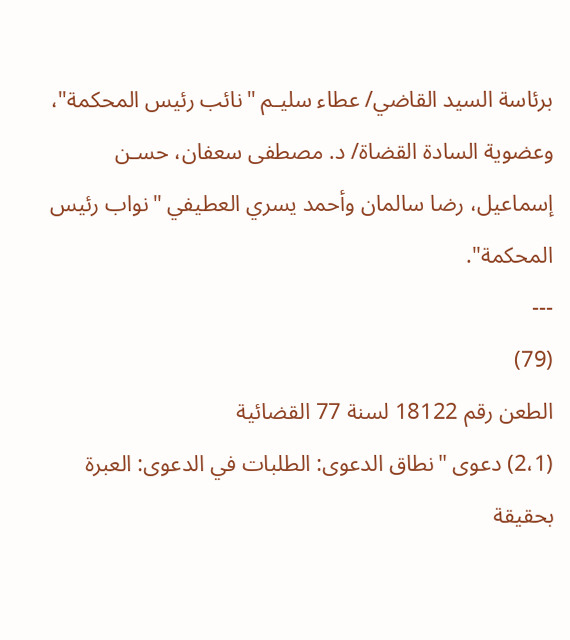برئاسة السيد القاضي/ عطاء سليـم "نائب رئيس المحكمة"، وعضوية السادة القضاة/ د. مصطفى سعفان، حسـن إسماعيل، رضا سالمان وأحمد يسري العطيفي "نواب رئيس المحكمة".
---
(79)
الطعن رقم 18122 لسنة 77 القضائية
(2،1) دعوى "نطاق الدعوى: الطلبات في الدعوى: العبرة بحقيقة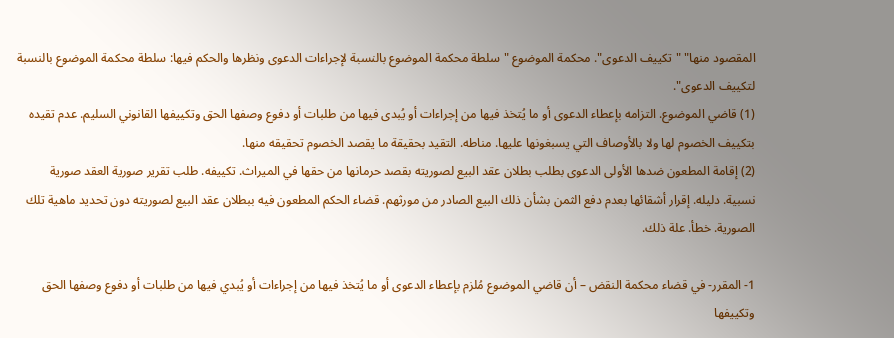المقصود منها" "تكييف الدعوى". محكمة الموضوع "سلطة محكمة الموضوع بالنسبة لإجراءات الدعوى ونظرها والحكم فيها: سلطة محكمة الموضوع بالنسبة لتكييف الدعوى".
(1) قاضي الموضوع. التزامه بإعطاء الدعوى أو ما يُتخذ فيها من إجراءات أو يُبدى فيها من طلبات أو دفوع وصفها الحق وتكييفها القانوني السليم. عدم تقيده بتكييف الخصوم لها ولا بالأوصاف التي يسبغونها عليها. مناطه. التقيد بحقيقة ما يقصد الخصوم تحقيقه منها.
(2) إقامة المطعون ضدها الأولى الدعوى بطلب بطلان عقد البيع لصوريته بقصد حرمانها من حقها في الميراث. تكييفه. طلب تقرير صورية العقد صورية نسبية. دليله. إقرار أشقائها بعدم دفع الثمن بشأن ذلك البيع الصادر من مورثهم. قضاء الحكم المطعون فيه ببطلان عقد البيع لصوريته دون تحديد ماهية تلك الصورية. خطأ. علة ذلك.

1- المقرر- في قضاء محكمة النقض – أن قاضي الموضوع مُلزم بإعطاء الدعوى أو ما يُتخذ فيها من إجراءات أو يُبدي فيها من طلبات أو دفوع وصفها الحق وتكييفها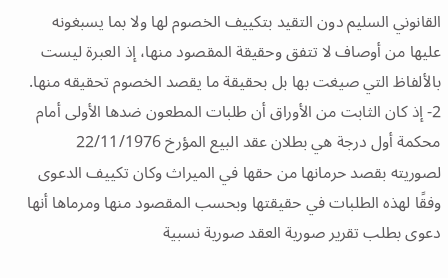القانوني السليم دون التقيد بتكييف الخصوم لها ولا بما يسبغونه عليها من أوصاف لا تتفق وحقيقة المقصود منها، إذ العبرة ليست بالألفاظ التي صيغت بها بل بحقيقة ما يقصد الخصوم تحقيقه منها.
2- إذ كان الثابت من الأوراق أن طلبات المطعون ضدها الأولى أمام محكمة أول درجة هي بطلان عقد البيع المؤرخ 22/11/1976 لصوريته بقصد حرمانها من حقها في الميراث وكان تكييف الدعوى وفقًا لهذه الطلبات في حقيقتها وبحسب المقصود منها ومرماها أنها دعوى بطلب تقرير صورية العقد صورية نسبية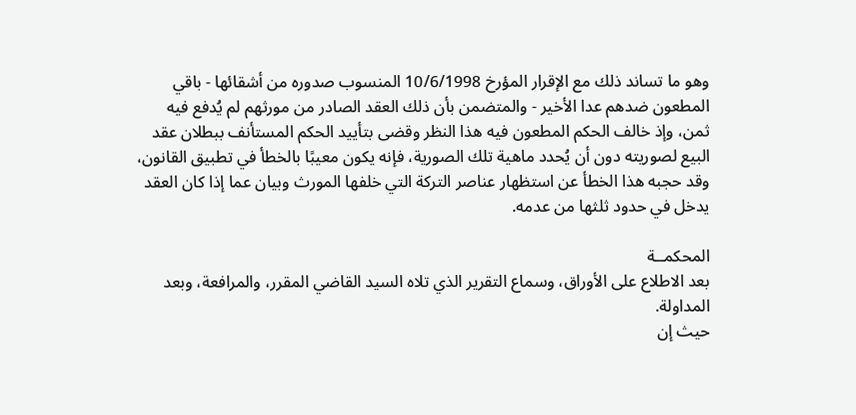وهو ما تساند ذلك مع الإقرار المؤرخ 10/6/1998 المنسوب صدوره من أشقائها - باقي المطعون ضدهم عدا الأخير - والمتضمن بأن ذلك العقد الصادر من مورثهم لم يُدفع فيه ثمن، وإذ خالف الحكم المطعون فيه هذا النظر وقضى بتأييد الحكم المستأنف ببطلان عقد البيع لصوريته دون أن يُحدد ماهية تلك الصورية، فإنه يكون معيبًا بالخطأ في تطبيق القانون، وقد حجبه هذا الخطأ عن استظهار عناصر التركة التي خلفها المورث وبيان عما إذا كان العقد يدخل في حدود ثلثها من عدمه.

المحكمــة
بعد الاطلاع على الأوراق، وسماع التقرير الذي تلاه السيد القاضي المقرر، والمرافعة، وبعد المداولة.
حيث إن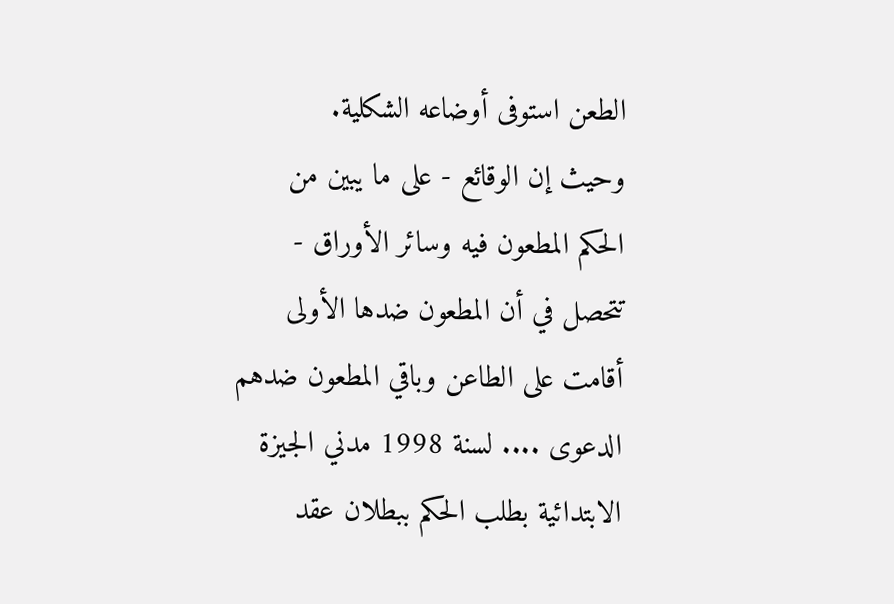الطعن استوفى أوضاعه الشكلية.
وحيث إن الوقائع - على ما يبين من الحكم المطعون فيه وسائر الأوراق - تتحصل في أن المطعون ضدها الأولى أقامت على الطاعن وباقي المطعون ضدهم الدعوى .... لسنة 1998 مدني الجيزة الابتدائية بطلب الحكم ببطلان عقد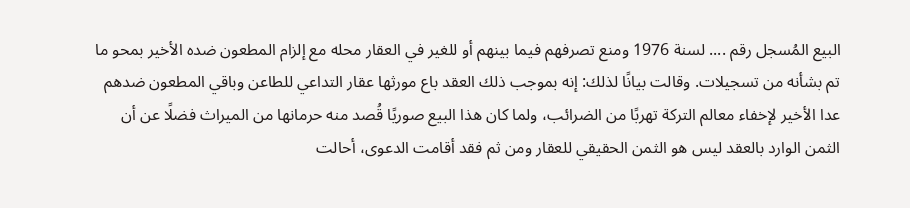البيع المُسجل رقم .... لسنة 1976 ومنع تصرفهم فيما بينهم أو للغير في العقار محله مع إلزام المطعون ضده الأخير بمحو ما تم بشأنه من تسجيلات. وقالت بيانًا لذلك: إنه بموجب ذلك العقد باع مورثها عقار التداعي للطاعن وباقي المطعون ضدهم عدا الأخير لإخفاء معالم التركة تهربًا من الضرائب، ولما كان هذا البيع صوريًا قُصد منه حرمانها من الميراث فضلًا عن أن الثمن الوارد بالعقد ليس هو الثمن الحقيقي للعقار ومن ثم فقد أقامت الدعوى، أحالت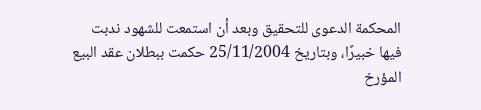المحكمة الدعوى للتحقيق وبعد أن استمعت للشهود ندبت فيها خبيرًا، وبتاريخ 25/11/2004 حكمت ببطلان عقد البيع المؤرخ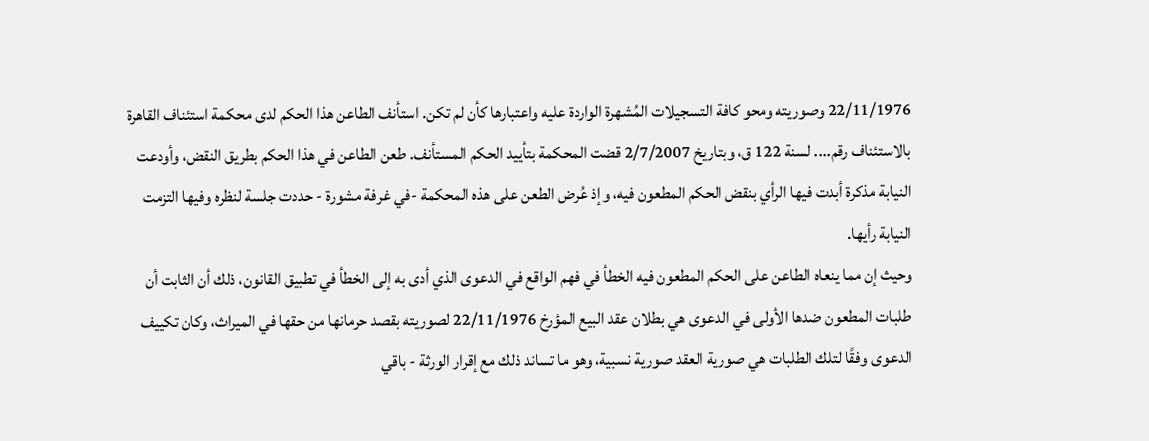22/11/1976 وصوريته ومحو كافة التسجيلات المُشهرة الواردة عليه واعتبارها كأن لم تكن. استأنف الطاعن هذا الحكم لدى محكمة استئناف القاهرة بالاستئناف رقم.... لسنة 122 ق، وبتاريخ 2/7/2007 قضت المحكمة بتأييد الحكم المستأنف. طعن الطاعن في هذا الحكم بطريق النقض، وأودعت النيابة مذكرة أبدت فيها الرأي بنقض الحكم المطعون فيه، وإذ عُرض الطعن على هذه المحكمة -في غرفة مشورة - حددت جلسة لنظره وفيها التزمت النيابة رأيها.
وحيث إن مما ينعاه الطاعن على الحكم المطعون فيه الخطأ في فهم الواقع في الدعوى الذي أدى به إلى الخطأ في تطبيق القانون، ذلك أن الثابت أن طلبات المطعون ضدها الأولى في الدعوى هي بطلان عقد البيع المؤرخ 22/11/1976 لصوريته بقصد حرمانها من حقها في الميراث، وكان تكييف الدعوى وفقًا لتلك الطلبات هي صورية العقد صورية نسبية، وهو ما تساند ذلك مع إقرار الورثة - باقي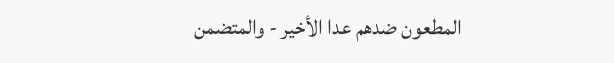المطعون ضدهم عدا الأخير - والمتضمن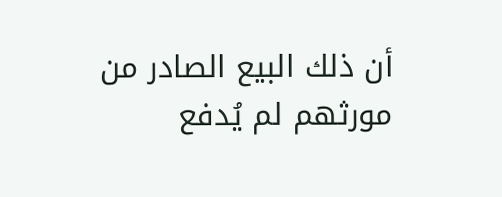أن ذلك البيع الصادر من مورثهم لم يُدفع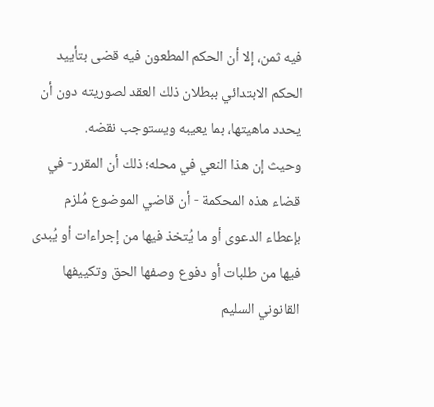فيه ثمن، إلا أن الحكم المطعون فيه قضى بتأييد الحكم الابتدائي ببطلان ذلك العقد لصوريته دون أن يحدد ماهيتها، بما يعيبه ويستوجب نقضه.
وحيث إن هذا النعي في محله؛ ذلك أن المقرر- في قضاء هذه المحكمة - أن قاضي الموضوع مُلزم بإعطاء الدعوى أو ما يُتخذ فيها من إجراءات أو يُبدى فيها من طلبات أو دفوع وصفها الحق وتكييفها القانوني السليم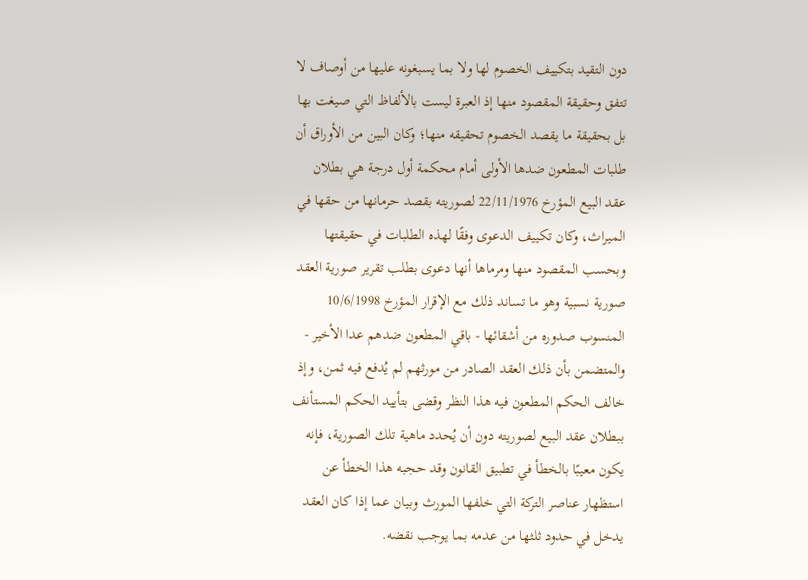دون التقيد بتكييف الخصوم لها ولا بما يسبغونه عليها من أوصاف لا تتفق وحقيقة المقصود منها إذ العبرة ليست بالألفاظ التي صيغت بها بل بحقيقة ما يقصد الخصوم تحقيقه منها؛ وكان البين من الأوراق أن طلبات المطعون ضدها الأولى أمام محكمة أول درجة هي بطلان عقد البيع المؤرخ 22/11/1976 لصوريته بقصد حرمانها من حقها في الميراث، وكان تكييف الدعوى وفقًا لهذه الطلبات في حقيقتها وبحسب المقصود منها ومرماها أنها دعوى بطلب تقرير صورية العقد صورية نسبية وهو ما تساند ذلك مع الإقرار المؤرخ 10/6/1998 المنسوب صدوره من أشقائها - باقي المطعون ضدهم عدا الأخير - والمتضمن بأن ذلك العقد الصادر من مورثهم لم يُدفع فيه ثمن، وإذ خالف الحكم المطعون فيه هذا النظر وقضى بتأييد الحكم المستأنف ببطلان عقد البيع لصوريته دون أن يُحدد ماهية تلك الصورية، فإنه يكون معيبًا بالخطأ في تطبيق القانون وقد حجبه هذا الخطأ عن استظهار عناصر التركة التي خلفها المورث وبيان عما إذا كان العقد يدخل في حدود ثلثها من عدمه بما يوجب نقضه.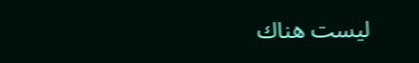ليست هناك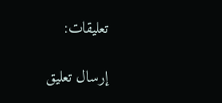تعليقات:

إرسال تعليق